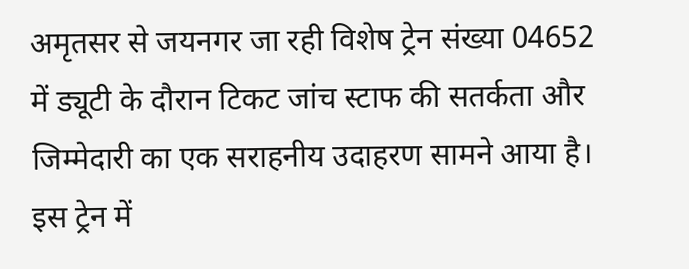अमृतसर से जयनगर जा रही विशेष ट्रेन संख्या 04652 में ड्यूटी के दौरान टिकट जांच स्टाफ की सतर्कता और जिम्मेदारी का एक सराहनीय उदाहरण सामने आया है। इस ट्रेन में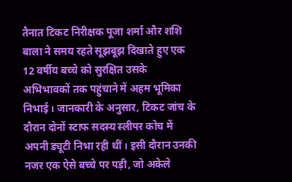तैनात टिकट निरीक्षक पूजा शर्मा और शशि बाला ने समय रहते सूझबूझ दिखाते हुए एक 12 वर्षीय बच्चे को सुरक्षित उसके अभिभावकों तक पहुंचाने में अहम भूमिका निभाई। जानकारी के अनुसार, टिकट जांच के दौरान दोनों स्टाफ सदस्य स्लीपर कोच में अपनी ड्यूटी निभा रही थीं। इसी दौरान उनकी नजर एक ऐसे बच्चे पर पड़ी, जो अकेले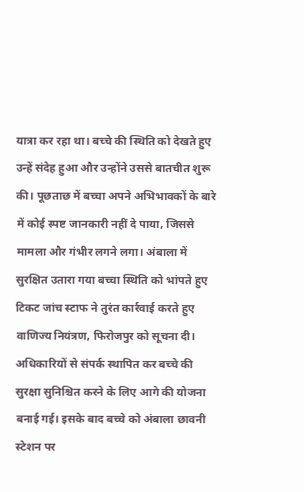यात्रा कर रहा था। बच्चे की स्थिति को देखते हुए उन्हें संदेह हुआ और उन्होंने उससे बातचीत शुरू की। पूछताछ में बच्चा अपने अभिभावकों के बारे में कोई स्पष्ट जानकारी नहीं दे पाया, जिससे मामला और गंभीर लगने लगा। अंबाला में सुरक्षित उतारा गया बच्चा स्थिति को भांपते हुए टिकट जांच स्टाफ ने तुरंत कार्रवाई करते हुए वाणिज्य नियंत्रण, फिरोजपुर को सूचना दी। अधिकारियों से संपर्क स्थापित कर बच्चे की सुरक्षा सुनिश्चित करने के लिए आगे की योजना बनाई गई। इसके बाद बच्चे को अंबाला छावनी स्टेशन पर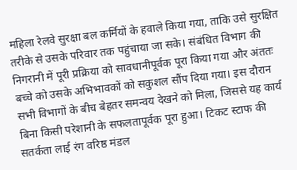महिला रेलवे सुरक्षा बल कर्मियों के हवाले किया गया, ताकि उसे सुरक्षित तरीके से उसके परिवार तक पहुंचाया जा सके। संबंधित विभाग की निगरानी में पूरी प्रक्रिया को सावधानीपूर्वक पूरा किया गया और अंततः बच्चे को उसके अभिभावकों को सकुशल सौंप दिया गया। इस दौरान सभी विभागों के बीच बेहतर समन्वय देखने को मिला, जिससे यह कार्य बिना किसी परेशानी के सफलतापूर्वक पूरा हुआ। टिकट स्टाफ की सतर्कता लाई रंग वरिष्ठ मंडल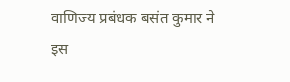वाणिज्य प्रबंधक बसंत कुमार ने इस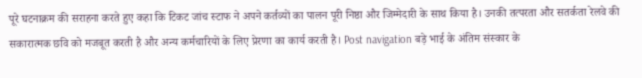पूरे घटनाक्रम की सराहना करते हुए कहा कि टिकट जांच स्टाफ ने अपने कर्तव्यों का पालन पूरी निष्ठा और जिम्मेदारी के साथ किया है। उनकी तत्परता और सतर्कता रेलवे की सकारात्मक छवि को मजबूत करती है और अन्य कर्मचारियों के लिए प्रेरणा का कार्य करती है। Post navigation बड़े भाई के अंतिम संस्कार के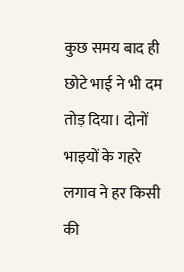कुछ समय बाद ही छोटे भाई ने भी दम तोड़ दिया। दोनों भाइयों के गहरे लगाव ने हर किसी की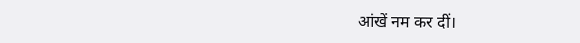आंखें नम कर दीं।